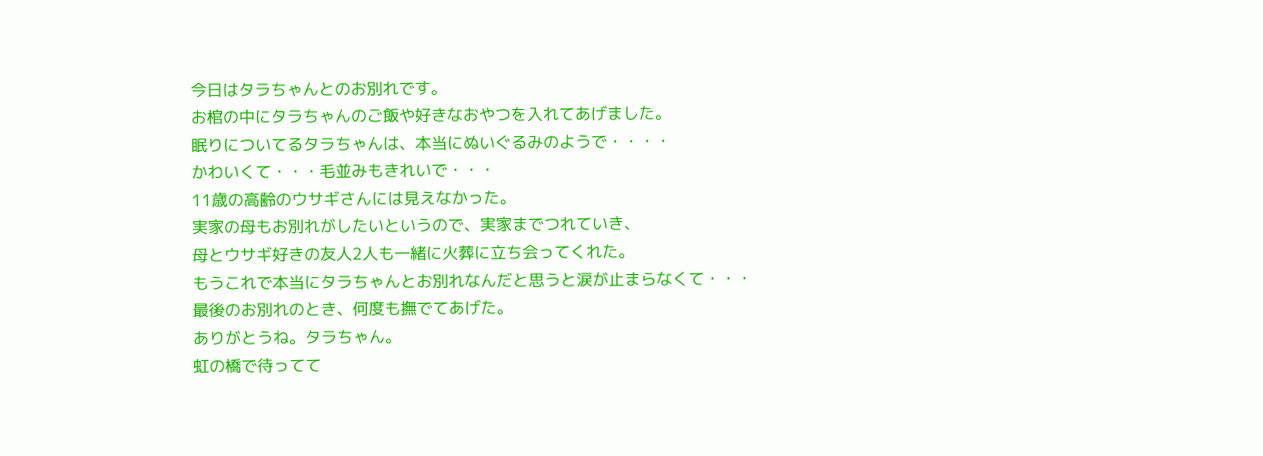今日はタラちゃんとのお別れです。
お棺の中にタラちゃんのご飯や好きなおやつを入れてあげました。
眠りについてるタラちゃんは、本当にぬいぐるみのようで・・・・
かわいくて・・・毛並みもきれいで・・・
11歳の高齢のウサギさんには見えなかった。
実家の母もお別れがしたいというので、実家までつれていき、
母とウサギ好きの友人2人も一緒に火葬に立ち会ってくれた。
もうこれで本当にタラちゃんとお別れなんだと思うと涙が止まらなくて・・・
最後のお別れのとき、何度も撫でてあげた。
ありがとうね。タラちゃん。
虹の橋で待ってて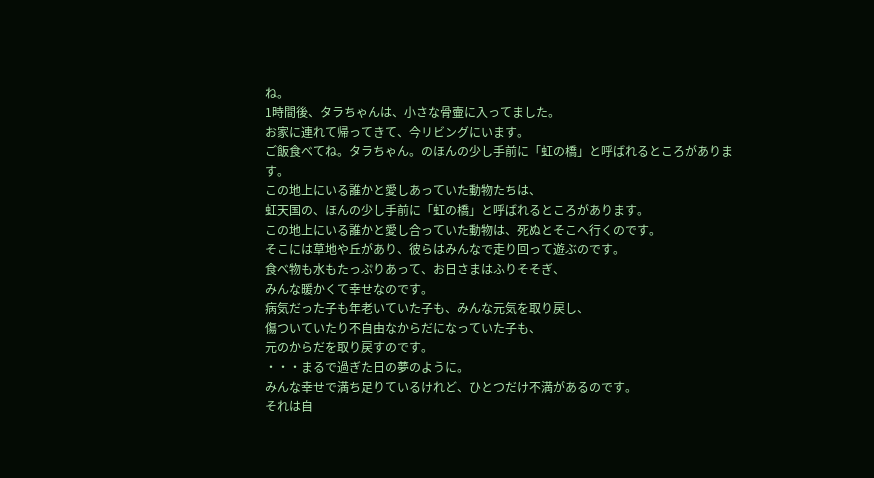ね。
1時間後、タラちゃんは、小さな骨壷に入ってました。
お家に連れて帰ってきて、今リビングにいます。
ご飯食べてね。タラちゃん。のほんの少し手前に「虹の橋」と呼ばれるところがあります。
この地上にいる誰かと愛しあっていた動物たちは、
虹天国の、ほんの少し手前に「虹の橋」と呼ばれるところがあります。
この地上にいる誰かと愛し合っていた動物は、死ぬとそこへ行くのです。
そこには草地や丘があり、彼らはみんなで走り回って遊ぶのです。
食べ物も水もたっぷりあって、お日さまはふりそそぎ、
みんな暖かくて幸せなのです。
病気だった子も年老いていた子も、みんな元気を取り戻し、
傷ついていたり不自由なからだになっていた子も、
元のからだを取り戻すのです。
・・・まるで過ぎた日の夢のように。
みんな幸せで満ち足りているけれど、ひとつだけ不満があるのです。
それは自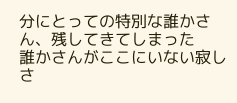分にとっての特別な誰かさん、残してきてしまった
誰かさんがここにいない寂しさ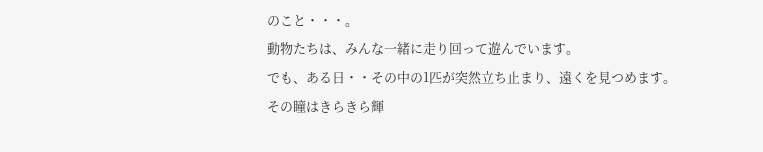のこと・・・。
動物たちは、みんな一緒に走り回って遊んでいます。
でも、ある日・・その中の1匹が突然立ち止まり、遠くを見つめます。
その瞳はきらきら輝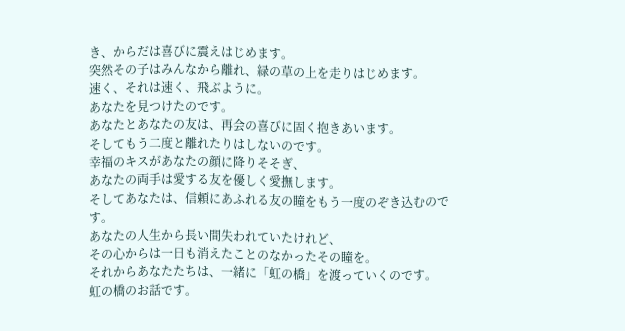き、からだは喜びに震えはじめます。
突然その子はみんなから離れ、緑の草の上を走りはじめます。
速く、それは速く、飛ぶように。
あなたを見つけたのです。
あなたとあなたの友は、再会の喜びに固く抱きあいます。
そしてもう二度と離れたりはしないのです。
幸福のキスがあなたの顔に降りそそぎ、
あなたの両手は愛する友を優しく愛撫します。
そしてあなたは、信頼にあふれる友の瞳をもう一度のぞき込むのです。
あなたの人生から長い間失われていたけれど、
その心からは一日も消えたことのなかったその瞳を。
それからあなたたちは、一緒に「虹の橋」を渡っていくのです。
虹の橋のお話です。